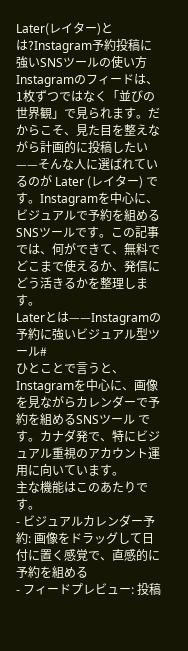Later(レイター)とは?Instagram予約投稿に強いSNSツールの使い方
Instagramのフィードは、1枚ずつではなく「並びの世界観」で見られます。だからこそ、見た目を整えながら計画的に投稿したい——そんな人に選ばれているのが Later (レイター) です。Instagramを中心に、ビジュアルで予約を組めるSNSツールです。この記事では、何ができて、無料でどこまで使えるか、発信にどう活きるかを整理します。
Laterとは——Instagramの予約に強いビジュアル型ツール#
ひとことで言うと、Instagramを中心に、画像を見ながらカレンダーで予約を組めるSNSツール です。カナダ発で、特にビジュアル重視のアカウント運用に向いています。
主な機能はこのあたりです。
- ビジュアルカレンダー予約: 画像をドラッグして日付に置く感覚で、直感的に予約を組める
- フィードプレビュー: 投稿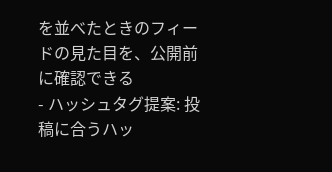を並べたときのフィードの見た目を、公開前に確認できる
- ハッシュタグ提案: 投稿に合うハッ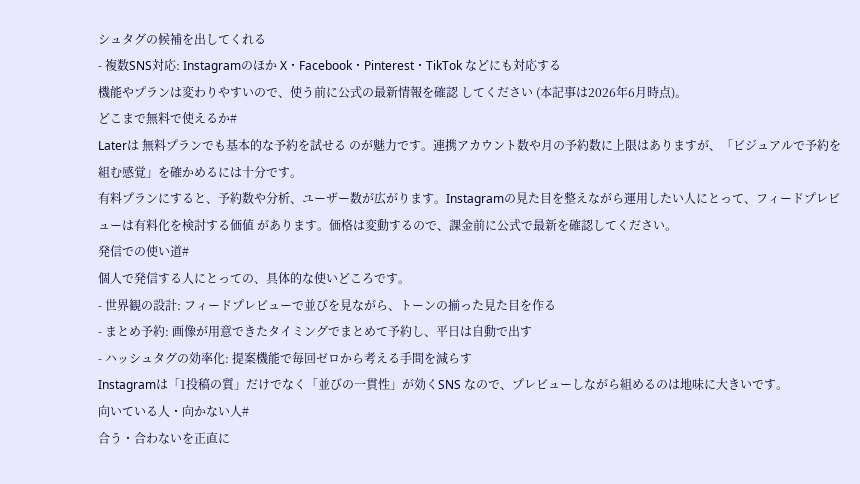シュタグの候補を出してくれる
- 複数SNS対応: Instagramのほか X・Facebook・Pinterest・TikTok などにも対応する
機能やプランは変わりやすいので、使う前に公式の最新情報を確認 してください (本記事は2026年6月時点)。
どこまで無料で使えるか#
Laterは 無料プランでも基本的な予約を試せる のが魅力です。連携アカウント数や月の予約数に上限はありますが、「ビジュアルで予約を組む感覚」を確かめるには十分です。
有料プランにすると、予約数や分析、ユーザー数が広がります。Instagramの見た目を整えながら運用したい人にとって、フィードプレビューは有料化を検討する価値 があります。価格は変動するので、課金前に公式で最新を確認してください。
発信での使い道#
個人で発信する人にとっての、具体的な使いどころです。
- 世界観の設計: フィードプレビューで並びを見ながら、トーンの揃った見た目を作る
- まとめ予約: 画像が用意できたタイミングでまとめて予約し、平日は自動で出す
- ハッシュタグの効率化: 提案機能で毎回ゼロから考える手間を減らす
Instagramは「1投稿の質」だけでなく「並びの一貫性」が効くSNS なので、プレビューしながら組めるのは地味に大きいです。
向いている人・向かない人#
合う・合わないを正直に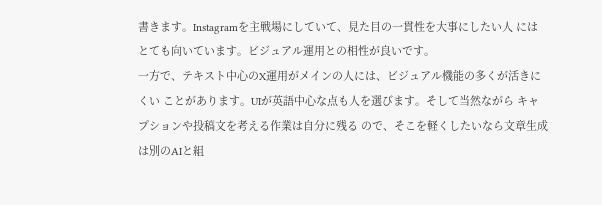書きます。Instagramを主戦場にしていて、見た目の一貫性を大事にしたい人 にはとても向いています。ビジュアル運用との相性が良いです。
一方で、テキスト中心のX運用がメインの人には、ビジュアル機能の多くが活きにくい ことがあります。UIが英語中心な点も人を選びます。そして当然ながら キャプションや投稿文を考える作業は自分に残る ので、そこを軽くしたいなら文章生成は別のAIと組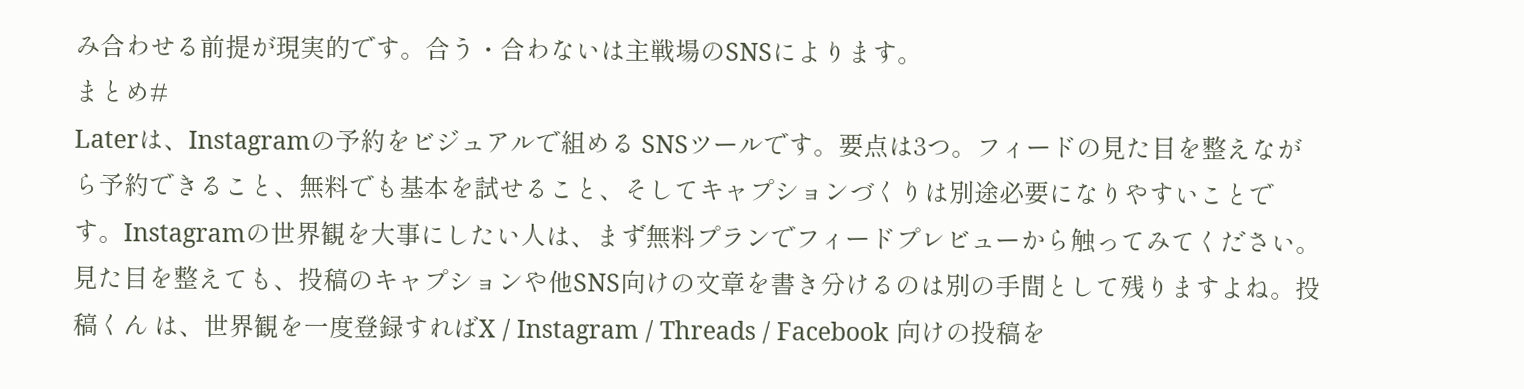み合わせる前提が現実的です。合う・合わないは主戦場のSNSによります。
まとめ#
Laterは、Instagramの予約をビジュアルで組める SNSツールです。要点は3つ。フィードの見た目を整えながら予約できること、無料でも基本を試せること、そしてキャプションづくりは別途必要になりやすいことです。Instagramの世界観を大事にしたい人は、まず無料プランでフィードプレビューから触ってみてください。
見た目を整えても、投稿のキャプションや他SNS向けの文章を書き分けるのは別の手間として残りますよね。投稿くん は、世界観を一度登録すればX / Instagram / Threads / Facebook 向けの投稿を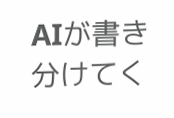AIが書き分けてく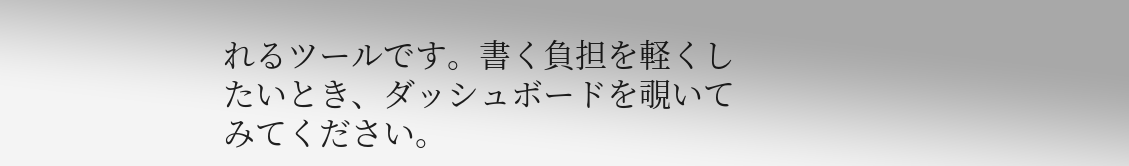れるツールです。書く負担を軽くしたいとき、ダッシュボードを覗いてみてください。